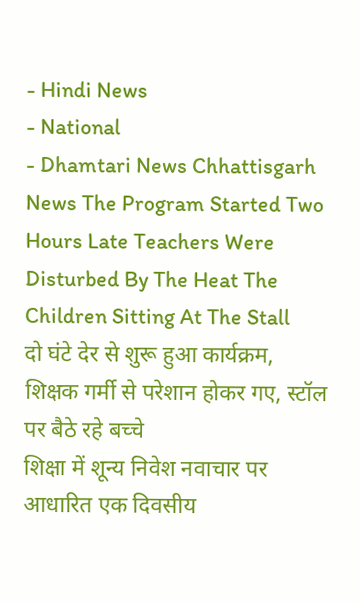- Hindi News
- National
- Dhamtari News Chhattisgarh News The Program Started Two Hours Late Teachers Were Disturbed By The Heat The Children Sitting At The Stall
दो घंटे देर से शुरू हुआ कार्यक्रम, शिक्षक गर्मी से परेशान होकर गए, स्टॉल पर बैठे रहे बच्चे
शिक्षा में शून्य निवेश नवाचार पर आधारित एक दिवसीय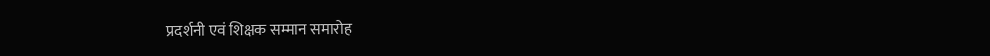प्रदर्शनी एवं शिक्षक सम्मान समारोह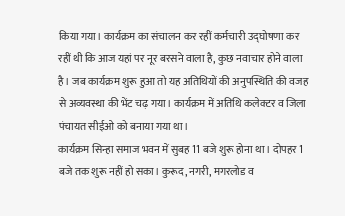किया गया। कार्यक्रम का संचालन कर रहीं कर्मचारी उद्घोषणा कर रहीं थी कि आज यहां पर नूर बरसने वाला है, कुछ नवाचार होने वाला है। जब कार्यक्रम शुरू हुआ तो यह अतिथियों की अनुपस्थिति की वजह से अव्यवस्था की भेंट चढ़ गया। कार्यक्रम में अतिथि कलेक्टर व जिला पंचायत सीईओ को बनाया गया था।
कार्यक्रम सिन्हा समाज भवन में सुबह 11 बजे शुरू होना था। दोपहर 1 बजे तक शुरू नहीं हो सका। कुरूद, नगरी, मगरलोड व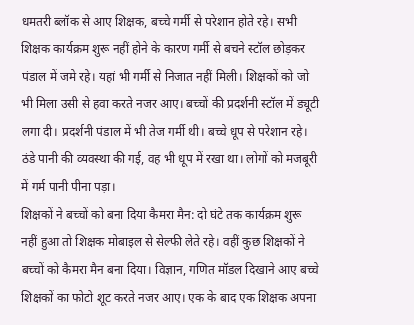धमतरी ब्लॉक से आए शिक्षक, बच्चे गर्मी से परेशान होते रहे। सभी शिक्षक कार्यक्रम शुरू नहीं होने के कारण गर्मी से बचने स्टॉल छोड़कर पंडाल में जमे रहे। यहां भी गर्मी से निजात नहीं मिली। शिक्षकों को जो भी मिला उसी से हवा करते नजर आए। बच्चों की प्रदर्शनी स्टॉल में ड्यूटी लगा दी। प्रदर्शनी पंडाल में भी तेज गर्मी थी। बच्चे धूप से परेशान रहे। ठंडे पानी की व्यवस्था की गई, वह भी धूप में रखा था। लोगों को मजबूरी में गर्म पानी पीना पड़ा।
शिक्षकों ने बच्चों को बना दिया कैमरा मैन: दो घंटे तक कार्यक्रम शुरू नहीं हुआ तो शिक्षक मोबाइल से सेल्फी लेते रहे। वहीं कुछ शिक्षकों ने बच्चों को कैमरा मैन बना दिया। विज्ञान, गणित मॉडल दिखाने आए बच्चे शिक्षकों का फोटो शूट करते नजर आए। एक के बाद एक शिक्षक अपना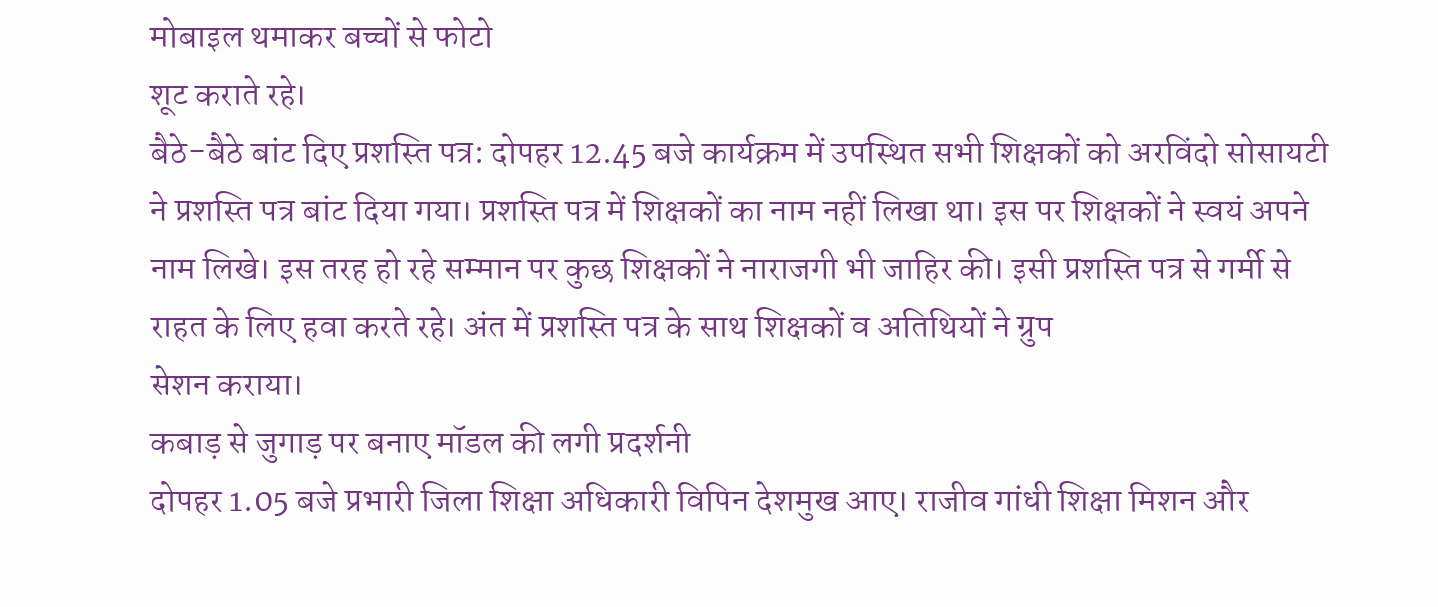मोबाइल थमाकर बच्चों से फोटो
शूट कराते रहे।
बैठे-बैठे बांट दिए प्रशस्ति पत्र: दोपहर 12.45 बजे कार्यक्रम में उपस्थित सभी शिक्षकों को अरविंदो सोसायटी ने प्रशस्ति पत्र बांट दिया गया। प्रशस्ति पत्र में शिक्षकों का नाम नहीं लिखा था। इस पर शिक्षकों ने स्वयं अपने नाम लिखे। इस तरह हो रहे सम्मान पर कुछ शिक्षकों ने नाराजगी भी जाहिर की। इसी प्रशस्ति पत्र से गर्मी से राहत के लिए हवा करते रहे। अंत में प्रशस्ति पत्र के साथ शिक्षकों व अतिथियों ने ग्रुप
सेशन कराया।
कबाड़ से जुगाड़ पर बनाए मॉडल की लगी प्रदर्शनी
दोपहर 1.05 बजे प्रभारी जिला शिक्षा अधिकारी विपिन देशमुख आए। राजीव गांधी शिक्षा मिशन और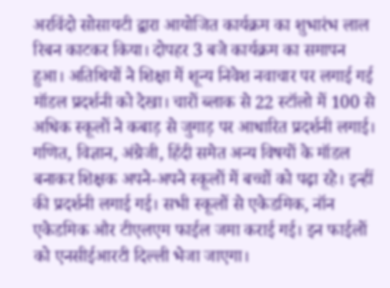अरविंदो सोसायटी द्वारा आयोजित कार्यक्रम का शुभारंभ लाल रिबन काटकर किया। दोपहर 3 बजे कार्यक्रम का समापन हुआ। अतिथियों ने शिक्षा में शून्य निवेश नवाचार पर लगाई गई मॉडल प्रदर्शनी को देखा। चारों ब्लाक से 22 स्टॉलो में 100 से अधिक स्कूलों ने कबाड़ से जुगाड़ पर आधारित प्रदर्शनी लगाई। गणित, विज्ञान, अंग्रेजी, हिंदी समेत अन्य विषयों के मॉडल बनाकर शिक्षक अपने-अपने स्कूलों में बच्चों को पढ़ा रहे। इन्हीं की प्रदर्शनी लगाई गई। सभी स्कूलों से एकेडमिक, नॉन एकेडमिक और टीएलएम फाईल जमा कराई गई। इन फाईलों को एनसीईआरटी दिल्ली भेजा जाएगा।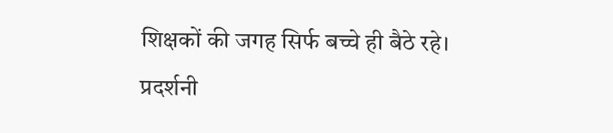शिक्षकों की जगह सिर्फ बच्चे ही बैठे रहे।
प्रदर्शनी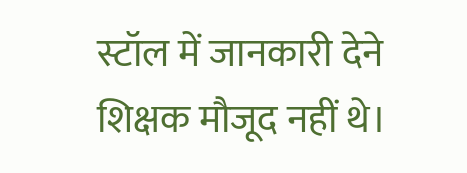स्टॉल में जानकारी देने शिक्षक मौजूद नहीं थे।